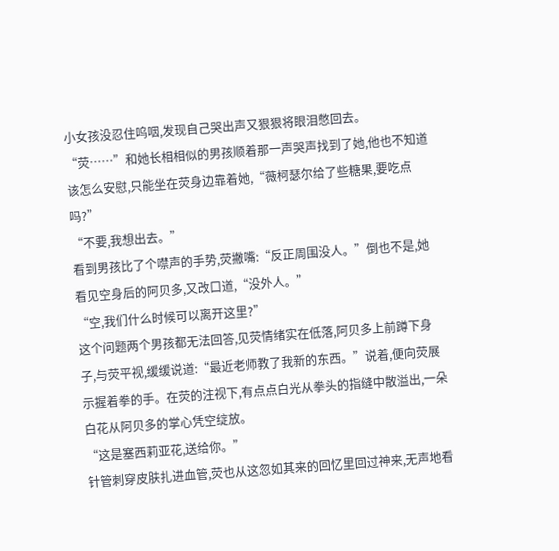小女孩没忍住呜咽,发现自己哭出声又狠狠将眼泪憋回去。
“荧……”和她长相相似的男孩顺着那一声哭声找到了她,他也不知道该怎么安慰,只能坐在荧身边靠着她,“薇柯瑟尔给了些糖果,要吃点吗?”
“不要,我想出去。”
看到男孩比了个噤声的手势,荧撇嘴:“反正周围没人。”倒也不是,她看见空身后的阿贝多,又改口道,“没外人。”
“空,我们什么时候可以离开这里?”
这个问题两个男孩都无法回答,见荧情绪实在低落,阿贝多上前蹲下身子,与荧平视,缓缓说道:“最近老师教了我新的东西。”说着,便向荧展示握着拳的手。在荧的注视下,有点点白光从拳头的指缝中散溢出,一朵白花从阿贝多的掌心凭空绽放。
“这是塞西莉亚花,送给你。”
针管刺穿皮肤扎进血管,荧也从这忽如其来的回忆里回过神来,无声地看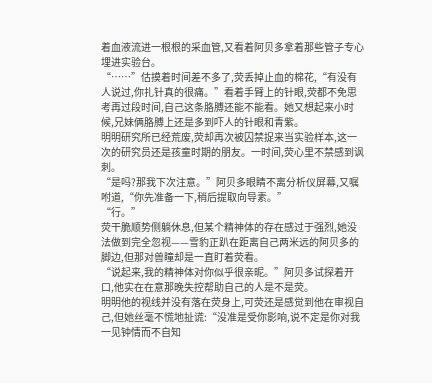着血液流进一根根的采血管,又看着阿贝多拿着那些管子专心埋进实验台。
“……”估摸着时间差不多了,荧丢掉止血的棉花,“有没有人说过,你扎针真的很痛。”看着手臂上的针眼,荧都不免思考再过段时间,自己这条胳膊还能不能看。她又想起来小时候,兄妹俩胳膊上还是多到吓人的针眼和青紫。
明明研究所已经荒废,荧却再次被囚禁捉来当实验样本,这一次的研究员还是孩童时期的朋友。一时间,荧心里不禁感到讽刺。
“是吗?那我下次注意。”阿贝多眼睛不离分析仪屏幕,又嘱咐道,“你先准备一下,稍后提取向导素。”
“行。”
荧干脆顺势侧躺休息,但某个精神体的存在感过于强烈,她没法做到完全忽视——雪豹正趴在距离自己两米远的阿贝多的脚边,但那对兽瞳却是一直盯着荧看。
“说起来,我的精神体对你似乎很亲昵。”阿贝多试探着开口,他实在在意那晚失控帮助自己的人是不是荧。
明明他的视线并没有落在荧身上,可荧还是感觉到他在审视自己,但她丝毫不慌地扯谎:“没准是受你影响,说不定是你对我一见钟情而不自知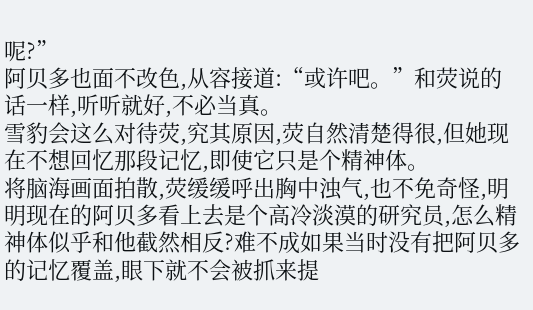呢?”
阿贝多也面不改色,从容接道:“或许吧。”和荧说的话一样,听听就好,不必当真。
雪豹会这么对待荧,究其原因,荧自然清楚得很,但她现在不想回忆那段记忆,即使它只是个精神体。
将脑海画面拍散,荧缓缓呼出胸中浊气,也不免奇怪,明明现在的阿贝多看上去是个高冷淡漠的研究员,怎么精神体似乎和他截然相反?难不成如果当时没有把阿贝多的记忆覆盖,眼下就不会被抓来提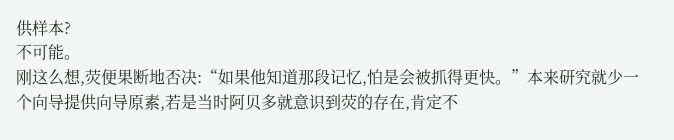供样本?
不可能。
刚这么想,荧便果断地否决:“如果他知道那段记忆,怕是会被抓得更快。”本来研究就少一个向导提供向导原素,若是当时阿贝多就意识到荧的存在,肯定不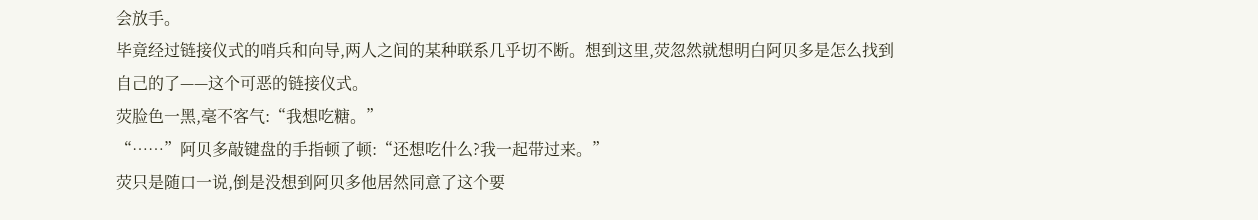会放手。
毕竟经过链接仪式的哨兵和向导,两人之间的某种联系几乎切不断。想到这里,荧忽然就想明白阿贝多是怎么找到自己的了——这个可恶的链接仪式。
荧脸色一黑,毫不客气:“我想吃糖。”
“……”阿贝多敲键盘的手指顿了顿:“还想吃什么?我一起带过来。”
荧只是随口一说,倒是没想到阿贝多他居然同意了这个要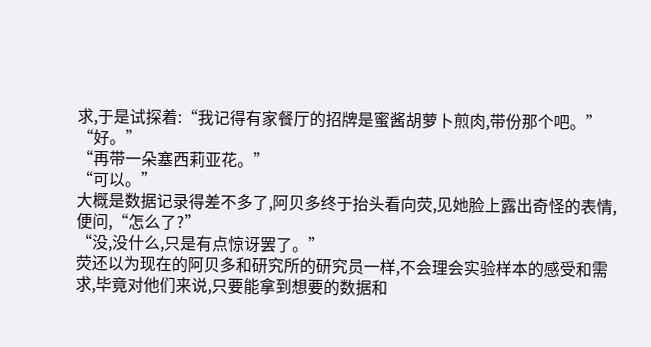求,于是试探着:“我记得有家餐厅的招牌是蜜酱胡萝卜煎肉,带份那个吧。”
“好。”
“再带一朵塞西莉亚花。”
“可以。”
大概是数据记录得差不多了,阿贝多终于抬头看向荧,见她脸上露出奇怪的表情,便问,“怎么了?”
“没,没什么,只是有点惊讶罢了。”
荧还以为现在的阿贝多和研究所的研究员一样,不会理会实验样本的感受和需求,毕竟对他们来说,只要能拿到想要的数据和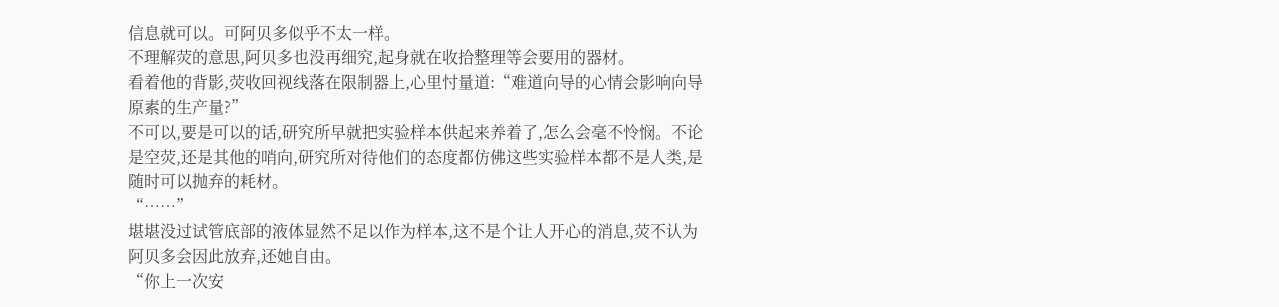信息就可以。可阿贝多似乎不太一样。
不理解荧的意思,阿贝多也没再细究,起身就在收拾整理等会要用的器材。
看着他的背影,荧收回视线落在限制器上,心里忖量道:“难道向导的心情会影响向导原素的生产量?”
不可以,要是可以的话,研究所早就把实验样本供起来养着了,怎么会毫不怜悯。不论是空荧,还是其他的哨向,研究所对待他们的态度都仿佛这些实验样本都不是人类,是随时可以抛弃的耗材。
“……”
堪堪没过试管底部的液体显然不足以作为样本,这不是个让人开心的消息,荧不认为阿贝多会因此放弃,还她自由。
“你上一次安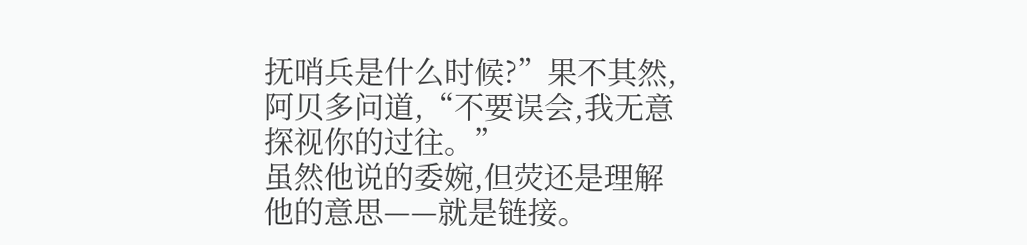抚哨兵是什么时候?”果不其然,阿贝多问道,“不要误会,我无意探视你的过往。”
虽然他说的委婉,但荧还是理解他的意思——就是链接。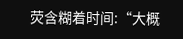荧含糊着时间:“大概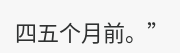四五个月前。”